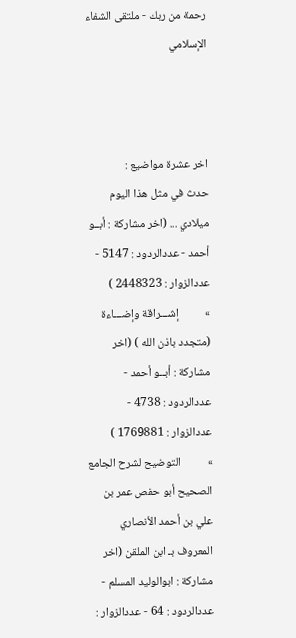رحمة من ربك - ملتقى الشفاء الإسلامي



اخر عشرة مواضيع :         حدث في مثل هذا اليوم ميلادي ... (اخر مشاركة : أبــو أحمد - عددالردود : 5147 - عددالزوار : 2448323 )           »          إشـــراقة وإضـــاءة (متجدد باذن الله ) (اخر مشاركة : أبــو أحمد - عددالردود : 4738 - عددالزوار : 1769881 )           »          التوضيح لشرح الجامع الصحيح أبو حفص عمر بن علي بن أحمد الأنصاري المعروف بـ ابن الملقن (اخر مشاركة : ابوالوليد المسلم - عددالردود : 64 - عددالزوار :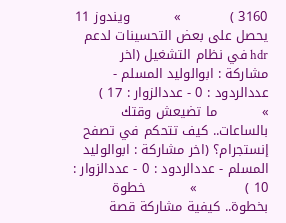3160 )           »          ويندوز 11 يحصل على بعض التحسينات لدعم hdr في نظام التشغيل (اخر مشاركة : ابوالوليد المسلم - عددالردود : 0 - عددالزوار : 17 )           »          ما تضيعش وقتك بالساعات.. كيف تتحكم في تصفح إنستجرام؟ (اخر مشاركة : ابوالوليد المسلم - عددالردود : 0 - عددالزوار : 10 )           »          خطوة بخطوة.. كيفية مشاركة قصة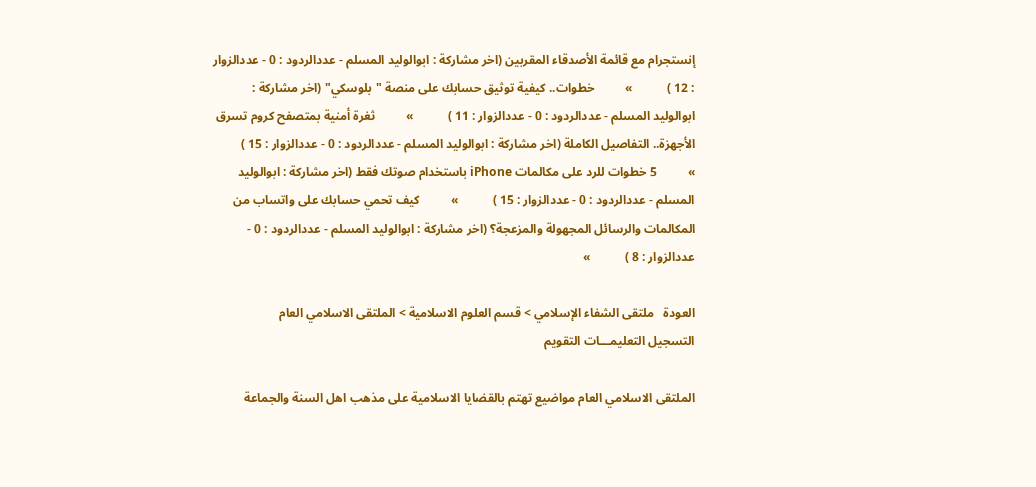إنستجرام مع قائمة الأصدقاء المقربين (اخر مشاركة : ابوالوليد المسلم - عددالردود : 0 - عددالزوار : 12 )           »          خطوات.. كيفية توثيق حسابك على منصة "بلوسكي" (اخر مشاركة : ابوالوليد المسلم - عددالردود : 0 - عددالزوار : 11 )           »          ثغرة أمنية بمتصفح كروم تسرق الأجهزة.. التفاصيل الكاملة (اخر مشاركة : ابوالوليد المسلم - عددالردود : 0 - عددالزوار : 15 )           »          5 خطوات للرد على مكالمات iPhone باستخدام صوتك فقط (اخر مشاركة : ابوالوليد المسلم - عددالردود : 0 - عددالزوار : 15 )           »          كيف تحمي حسابك على واتساب من المكالمات والرسائل المجهولة والمزعجة؟ (اخر مشاركة : ابوالوليد المسلم - عددالردود : 0 - عددالزوار : 8 )           »

العودة   ملتقى الشفاء الإسلامي > قسم العلوم الاسلامية > الملتقى الاسلامي العام
التسجيل التعليمـــات التقويم

الملتقى الاسلامي العام مواضيع تهتم بالقضايا الاسلامية على مذهب اهل السنة والجماعة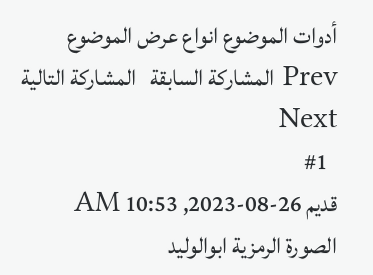أدوات الموضوع انواع عرض الموضوع
Prev المشاركة السابقة   المشاركة التالية Next
  #1
قديم 26-08-2023, 10:53 AM
الصورة الرمزية ابوالوليد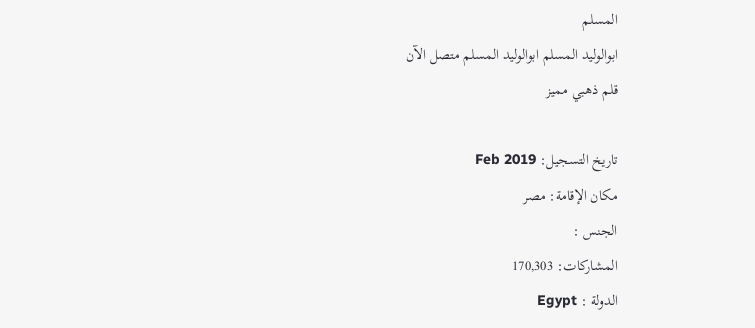المسلم
ابوالوليد المسلم ابوالوليد المسلم متصل الآن
قلم ذهبي مميز

تاريخ التسجيل: Feb 2019
مكان الإقامة: مصر
الجنس :
المشاركات: 170,303
الدولة : Egypt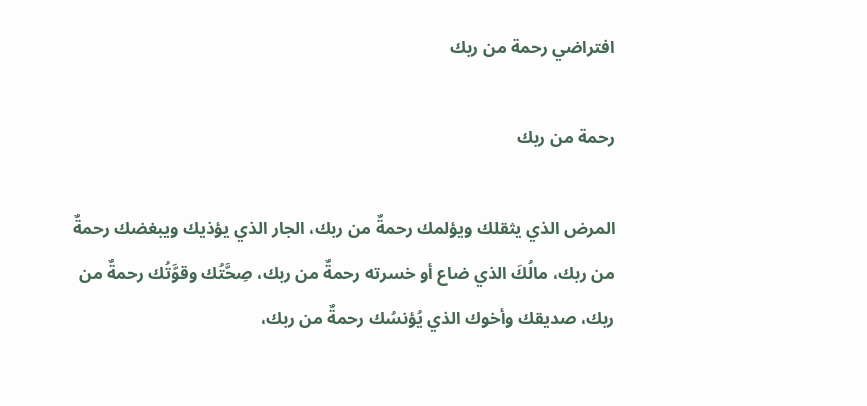افتراضي رحمة من ربك

رحمة من ربك

المرض الذي يثقلك ويؤلمك رحمةٌ من ربك، الجار الذي يؤذيك ويبغضك رحمةٌ من ربك، مالُكَ الذي ضاع أو خسرته رحمةٌ من ربك، صِحَّتُك وقوَّتُك رحمةٌ من ربك، صديقك وأخوك الذي يُؤنسُك رحمةٌ من ربك،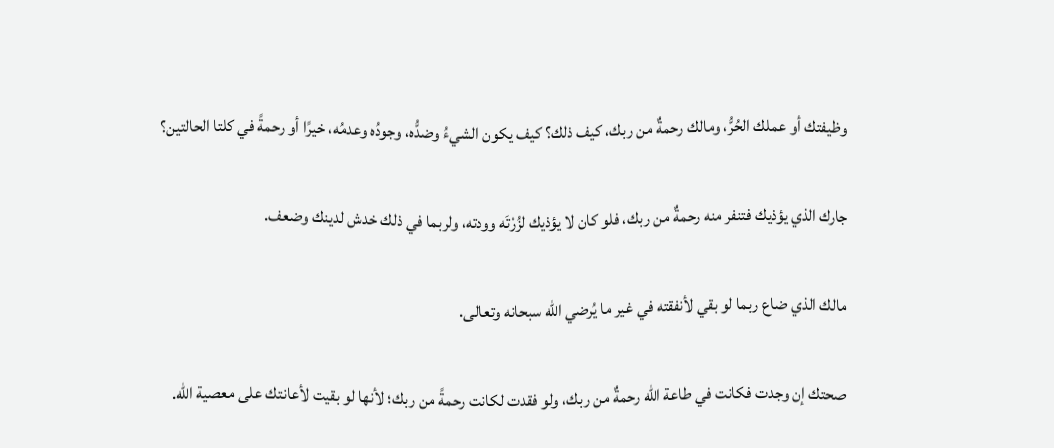وظيفتك أو عملك الحُرُّ، ومالك رحمةٌ من ربك، كيف ذلك؟ كيف يكون الشيءُ وضدُّه، وجودُه وعدمُه، خيرًا أو رحمةً في كلتا الحالتين؟

جارك الذي يؤذيك فتنفر منه رحمةٌ من ربك، فلو كان لا يؤذيك لزُرْتَه وودته، ولربما في ذلك خدش لدينك وضعف.

مالك الذي ضاع ربما لو بقي لأنفقته في غير ما يُرضي الله سبحانه وتعالى.

صحتك إن وجدت فكانت في طاعة الله رحمةٌ من ربك، ولو فقدت لكانت رحمةً من ربك؛ لأنها لو بقيت لأعانتك على معصية الله.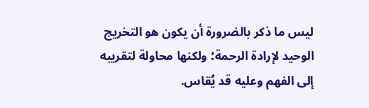ليس ما ذكر بالضرورة أن يكون هو التخريج الوحيد لإرادة الرحمة؛ ولكنها محاولة لتقريبه إلى الفهم وعليه قد يُقاس.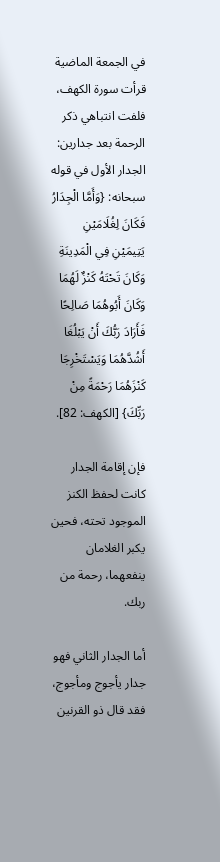في الجمعة الماضية قرأت سورة الكهف، فلفت انتباهي ذكر الرحمة بعد جدارين:
الجدار الأول في قوله سبحانه: {وَأَمَّا الْجِدَارُ فَكَانَ لِغُلَامَيْنِ يَتِيمَيْنِ فِي الْمَدِينَةِ وَكَانَ تَحْتَهُ كَنْزٌ لَهُمَا وَكَانَ أَبُوهُمَا صَالِحًا فَأَرَادَ رَبُّكَ أَنْ يَبْلُغَا أَشُدَّهُمَا وَيَسْتَخْرِجَا كَنْزَهُمَا رَحْمَةً مِنْ رَبِّكَ} [الكهف: 82].

فإن إقامة الجدار كانت لحفظ الكنز الموجود تحته، فحين يكبر الغلامان ينفعهما، رحمة من ربك.

أما الجدار الثاني فهو جدار يأجوج ومأجوج، فقد قال ذو القرنين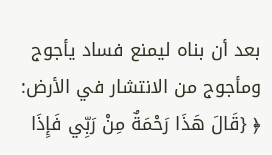بعد أن بناه ليمنع فساد يأجوج ومأجوج من الانتشار في الأرض: ﴿ {قَالَ هَذَا رَحْمَةٌ مِنْ رَبِّي فَإِذَا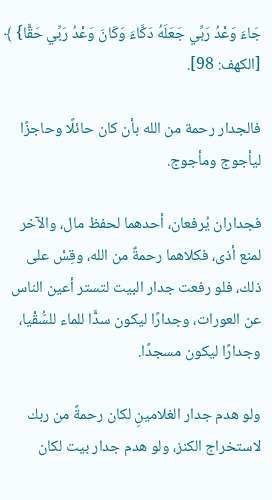جَاءَ وَعْدُ رَبِّي جَعَلَهُ دَكَّاءَ وَكَانَ وَعْدُ رَبِّي حَقًّا} ﴾ [الكهف: 98].

فالجدار رحمة من الله بأن كان حائلًا وحاجزًا ليأجوج ومأجوج.

فجداران يُرفعان، أحدهما لحفظ مال، والآخر لمنع أذى، فكلاهما رحمةٌ من الله، وقِسْ على ذلك، فلو رفعت جدار البيت لتستر أعين الناس عن العورات، وجدارًا ليكون سدًّا للماء للسُّقْيا، وجدارًا ليكون مسجدًا.

ولو هدم جدار الغلامينِ لكان رحمةً من ربك لاستخراج الكنز، ولو هدم جدار بيت لكان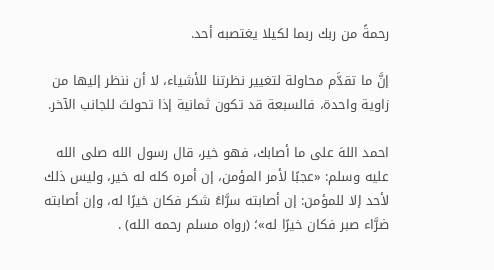رحمةً من ربك ربما لكيلا يغتصبه أحد.

إنَّ ما تقدَّم محاولة لتغيير نظرتنا للأشياء، لا أن ننظر إليها من زاوية واحدة، فالسبعة قد تكون ثمانية إذا تحولتَ للجانب الآخر.

احمد اللهَ على ما أصابك، فهو خير، قال رسول الله صلى الله عليه وسلم: «عجبًا لأمر المؤمن، إن أمره كله له خير، وليس ذلك لأحد إلا للمؤمن: إن أصابته سرَّاءُ شكر فكان خيرًا له، وإن أصابته ضرَّاء صبر فكان خيرًا له»؛ (رواه مسلم رحمه الله) .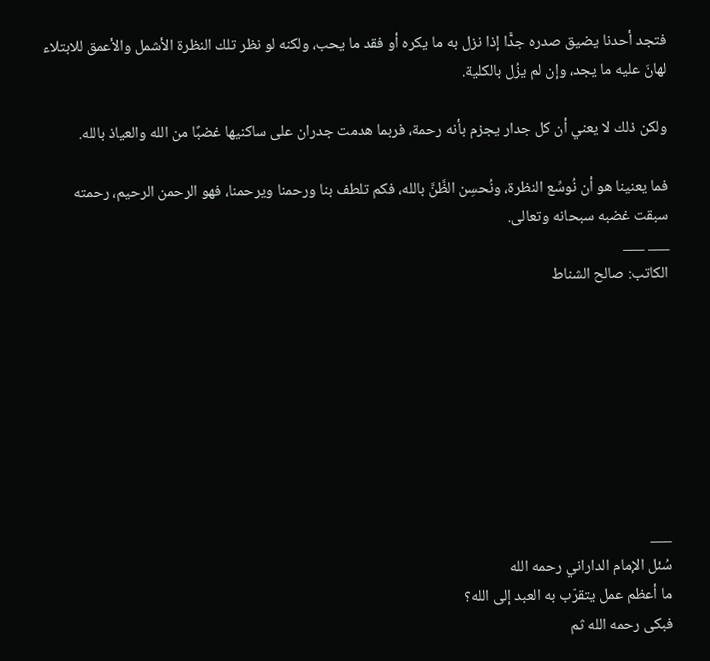فتجد أحدنا يضيق صدره جدًّا إذا نزل به ما يكره أو فقد ما يحب، ولكنه لو نظر تلك النظرة الأشمل والأعمق للابتلاء لهانَ عليه ما يجد، وإن لم يزُل بالكلية.

ولكن ذلك لا يعني أن كل جدار يجزم بأنه رحمة، فربما هدمت جدران على ساكنيها غضبًا من الله والعياذ بالله.

فما يعنينا هو أن نُوسِّع النظرة، ونُحسِن الظَّنَّ بالله، فكم تلطف بنا ورحمنا ويرحمنا، فهو الرحمن الرحيم، رحمته سبقت غضبه سبحانه وتعالى.
___ ___
الكاتب: صالح الشناط








___
سُئل الإمام الداراني رحمه الله
ما أعظم عمل يتقرّب به العبد إلى الله؟
فبكى رحمه الله ثم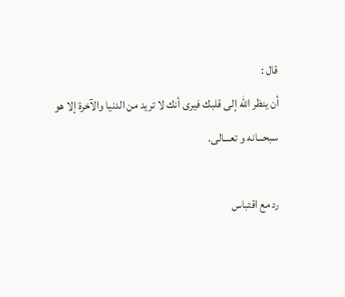قال :
أن ينظر الله إلى قلبك فيرى أنك لا تريد من الدنيا والآخرة إلا هو
سبحـــانه و تعـــالى.

رد مع اقتباس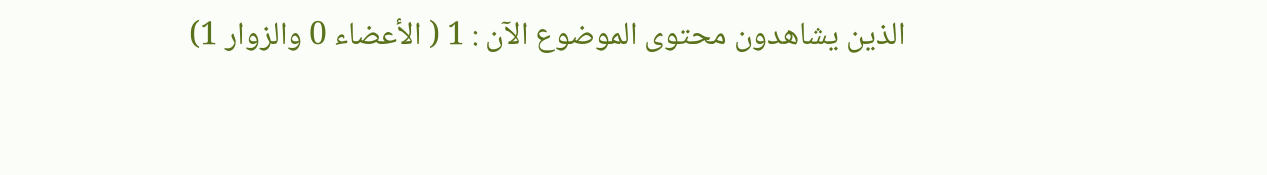الذين يشاهدون محتوى الموضوع الآن : 1 ( الأعضاء 0 والزوار 1)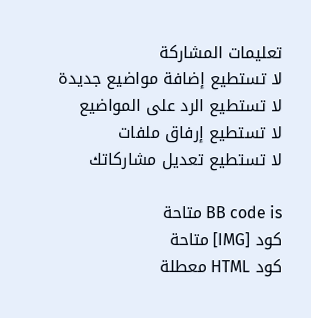تعليمات المشاركة
لا تستطيع إضافة مواضيع جديدة
لا تستطيع الرد على المواضيع
لا تستطيع إرفاق ملفات
لا تستطيع تعديل مشاركاتك

BB code is متاحة
كود [IMG] متاحة
كود HTML معطلة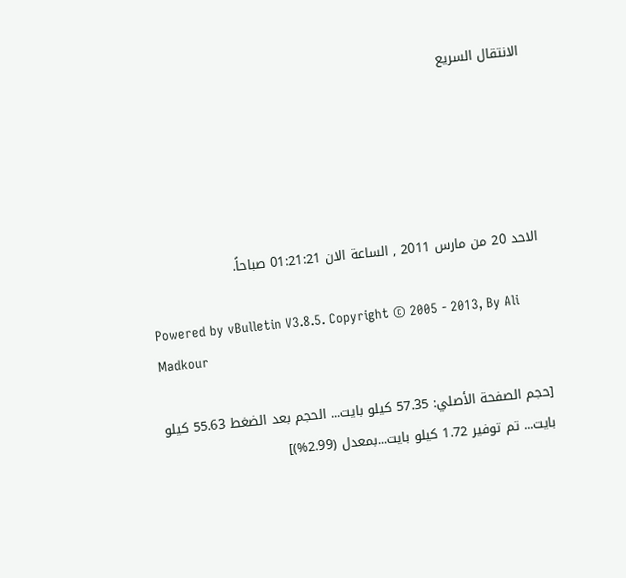الانتقال السريع





الاحد 20 من مارس 2011 , الساعة الان 01:21:21 صباحاً.

Powered by vBulletin V3.8.5. Copyright © 2005 - 2013, By Ali Madkour

[حجم الصفحة الأصلي: 57.35 كيلو بايت... الحجم بعد الضغط 55.63 كيلو بايت... تم توفير 1.72 كيلو بايت...بمعدل (2.99%)]